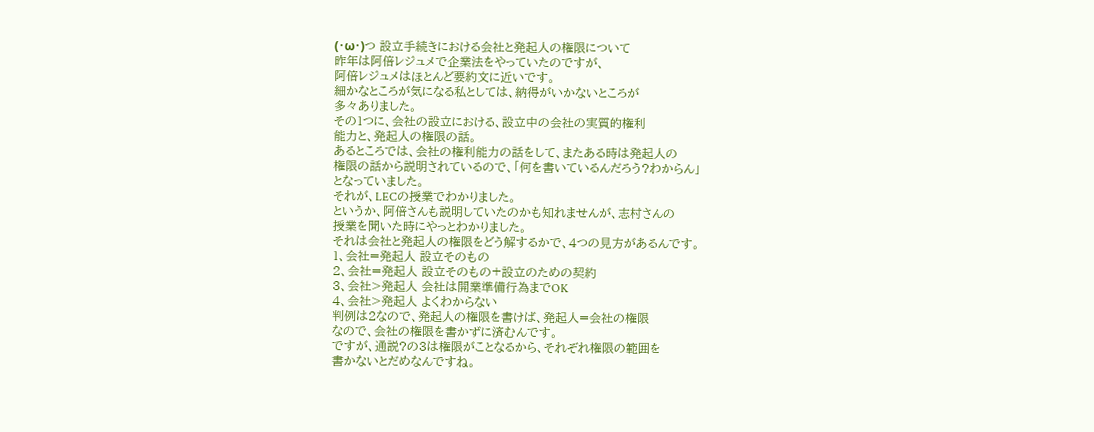(・ω・)つ 設立手続きにおける会社と発起人の権限について
昨年は阿倍レジュメで企業法をやっていたのですが、
阿倍レジュメはほとんど要約文に近いです。
細かなところが気になる私としては、納得がいかないところが
多々ありました。
その1つに、会社の設立における、設立中の会社の実質的権利
能力と、発起人の権限の話。
あるところでは、会社の権利能力の話をして、またある時は発起人の
権限の話から説明されているので、「何を書いているんだろう?わからん」
となっていました。
それが、LECの授業でわかりました。
というか、阿倍さんも説明していたのかも知れませんが、志村さんの
授業を聞いた時にやっとわかりました。
それは会社と発起人の権限をどう解するかで、4つの見方があるんです。
1、会社=発起人 設立そのもの
2、会社=発起人 設立そのもの+設立のための契約
3、会社>発起人 会社は開業準備行為までOK
4、会社>発起人 よくわからない
判例は2なので、発起人の権限を書けば、発起人=会社の権限
なので、会社の権限を書かずに済むんです。
ですが、通説?の3は権限がことなるから、それぞれ権限の範囲を
書かないとだめなんですね。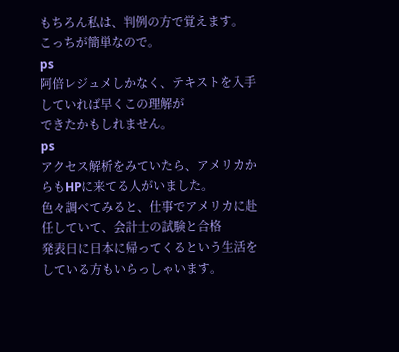もちろん私は、判例の方で覚えます。
こっちが簡単なので。
ps
阿倍レジュメしかなく、テキストを入手していれば早くこの理解が
できたかもしれません。
ps
アクセス解析をみていたら、アメリカからもHPに来てる人がいました。
色々調べてみると、仕事でアメリカに赴任していて、会計士の試験と合格
発表日に日本に帰ってくるという生活をしている方もいらっしゃいます。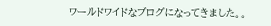ワールドワイドなブログになってきました。。